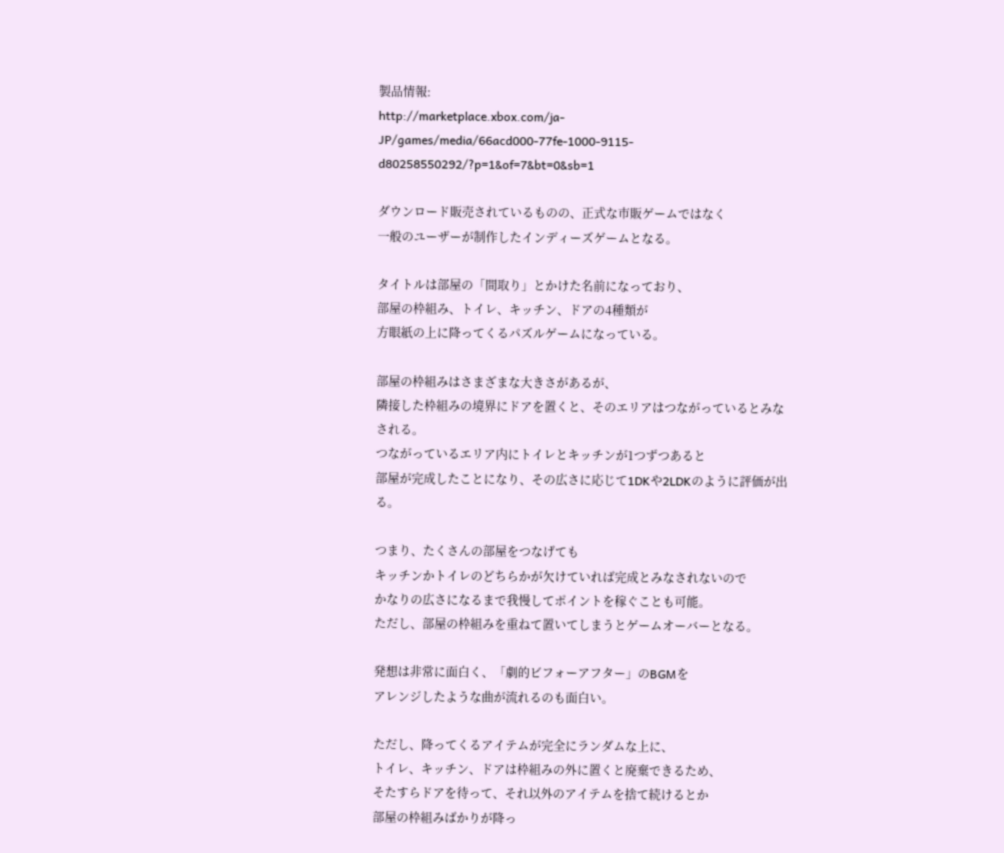製品情報:
http://marketplace.xbox.com/ja-JP/games/media/66acd000-77fe-1000-9115-d80258550292/?p=1&of=7&bt=0&sb=1

ダウンロード販売されているものの、正式な市販ゲームではなく
一般のユーザーが制作したインディーズゲームとなる。

タイトルは部屋の「間取り」とかけた名前になっており、
部屋の枠組み、トイレ、キッチン、ドアの4種類が
方眼紙の上に降ってくるパズルゲームになっている。

部屋の枠組みはさまざまな大きさがあるが、
隣接した枠組みの境界にドアを置くと、そのエリアはつながっているとみなされる。
つながっているエリア内にトイレとキッチンが1つずつあると
部屋が完成したことになり、その広さに応じて1DKや2LDKのように評価が出る。

つまり、たくさんの部屋をつなげても
キッチンかトイレのどちらかが欠けていれば完成とみなされないので
かなりの広さになるまで我慢してポイントを稼ぐことも可能。
ただし、部屋の枠組みを重ねて置いてしまうとゲームオーバーとなる。

発想は非常に面白く、「劇的ビフォーアフター」のBGMを
アレンジしたような曲が流れるのも面白い。

ただし、降ってくるアイテムが完全にランダムな上に、
トイレ、キッチン、ドアは枠組みの外に置くと廃棄できるため、
そたすらドアを待って、それ以外のアイテムを捨て続けるとか
部屋の枠組みばかりが降っ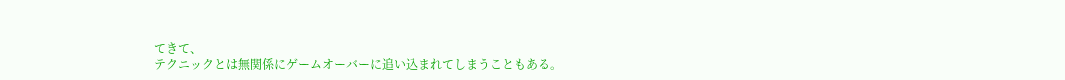てきて、
テクニックとは無関係にゲームオーバーに追い込まれてしまうこともある。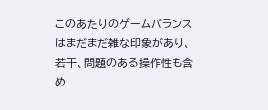このあたりのゲームバランスはまだまだ雑な印象があり、
若干、問題のある操作性も含め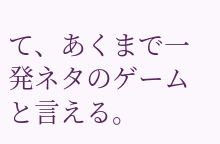て、あくまで一発ネタのゲームと言える。